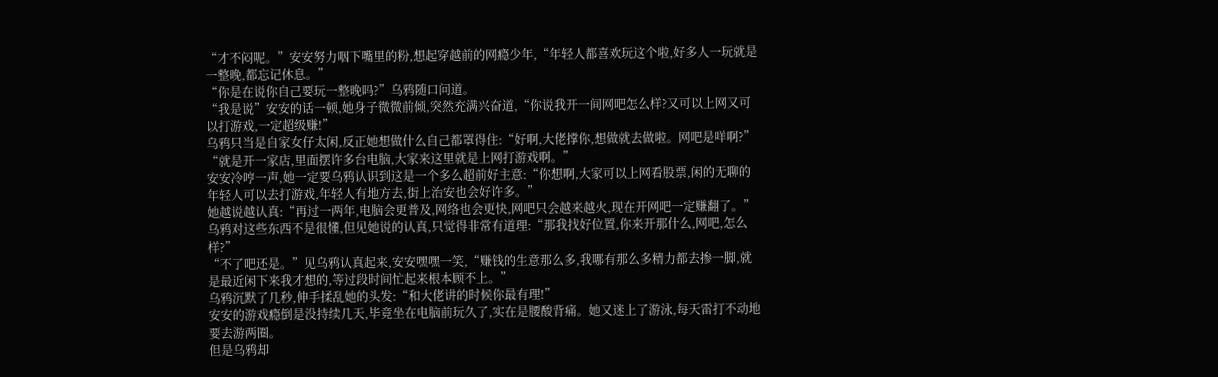“才不闷呢。”安安努力咽下嘴里的粉,想起穿越前的网瘾少年,“年轻人都喜欢玩这个啦,好多人一玩就是一整晚,都忘记休息。”
“你是在说你自己要玩一整晚吗?”乌鸦随口问道。
“我是说”安安的话一顿,她身子微微前倾,突然充满兴奋道,“你说我开一间网吧怎么样?又可以上网又可以打游戏,一定超级赚!”
乌鸦只当是自家女仔太闲,反正她想做什么自己都罩得住:“好啊,大佬撑你,想做就去做啦。网吧是咩啊?”
“就是开一家店,里面摆许多台电脑,大家来这里就是上网打游戏啊。”
安安冷哼一声,她一定要乌鸦认识到这是一个多么超前好主意:“你想啊,大家可以上网看股票,闲的无聊的年轻人可以去打游戏,年轻人有地方去,街上治安也会好许多。”
她越说越认真:“再过一两年,电脑会更普及,网络也会更快,网吧只会越来越火,现在开网吧一定赚翻了。”
乌鸦对这些东西不是很懂,但见她说的认真,只觉得非常有道理:“那我找好位置,你来开那什么,网吧,怎么样?”
“不了吧还是。”见乌鸦认真起来,安安嘿嘿一笑,“赚钱的生意那么多,我哪有那么多精力都去掺一脚,就是最近闲下来我才想的,等过段时间忙起来根本顾不上。”
乌鸦沉默了几秒,伸手揉乱她的头发:“和大佬讲的时候你最有理!”
安安的游戏瘾倒是没持续几天,毕竟坐在电脑前玩久了,实在是腰酸背痛。她又迷上了游泳,每天雷打不动地要去游两圈。
但是乌鸦却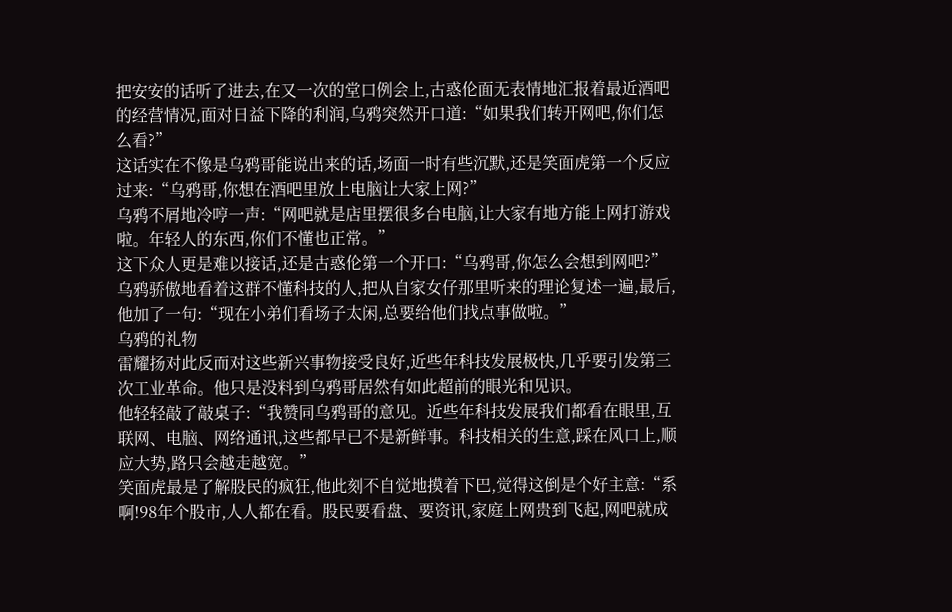把安安的话听了进去,在又一次的堂口例会上,古惑伦面无表情地汇报着最近酒吧的经营情况,面对日益下降的利润,乌鸦突然开口道:“如果我们转开网吧,你们怎么看?”
这话实在不像是乌鸦哥能说出来的话,场面一时有些沉默,还是笑面虎第一个反应过来:“乌鸦哥,你想在酒吧里放上电脑让大家上网?”
乌鸦不屑地冷哼一声:“网吧就是店里摆很多台电脑,让大家有地方能上网打游戏啦。年轻人的东西,你们不懂也正常。”
这下众人更是难以接话,还是古惑伦第一个开口:“乌鸦哥,你怎么会想到网吧?”
乌鸦骄傲地看着这群不懂科技的人,把从自家女仔那里听来的理论复述一遍,最后,他加了一句:“现在小弟们看场子太闲,总要给他们找点事做啦。”
乌鸦的礼物
雷耀扬对此反而对这些新兴事物接受良好,近些年科技发展极快,几乎要引发第三次工业革命。他只是没料到乌鸦哥居然有如此超前的眼光和见识。
他轻轻敲了敲桌子:“我赞同乌鸦哥的意见。近些年科技发展我们都看在眼里,互联网、电脑、网络通讯,这些都早已不是新鲜事。科技相关的生意,踩在风口上,顺应大势,路只会越走越宽。”
笑面虎最是了解股民的疯狂,他此刻不自觉地摸着下巴,觉得这倒是个好主意:“系啊!98年个股市,人人都在看。股民要看盘、要资讯,家庭上网贵到飞起,网吧就成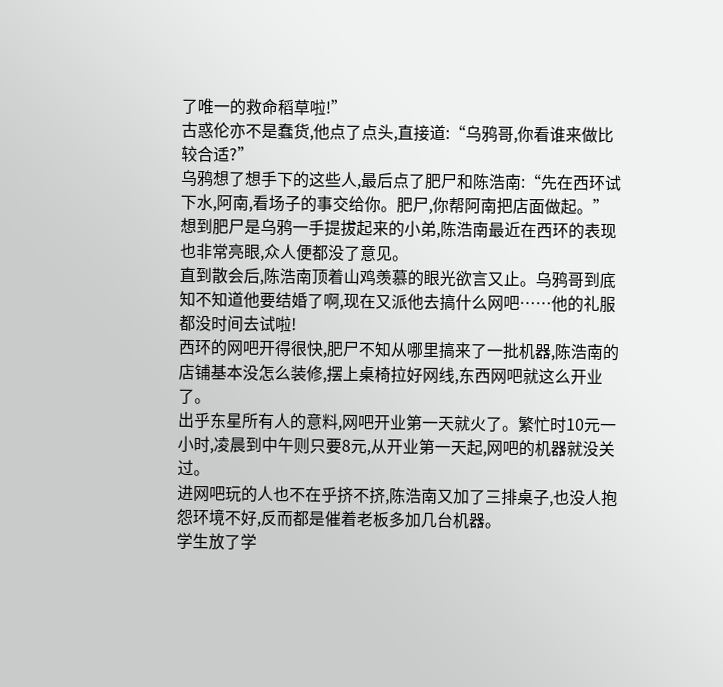了唯一的救命稻草啦!”
古惑伦亦不是蠢货,他点了点头,直接道:“乌鸦哥,你看谁来做比较合适?”
乌鸦想了想手下的这些人,最后点了肥尸和陈浩南:“先在西环试下水,阿南,看场子的事交给你。肥尸,你帮阿南把店面做起。”
想到肥尸是乌鸦一手提拔起来的小弟,陈浩南最近在西环的表现也非常亮眼,众人便都没了意见。
直到散会后,陈浩南顶着山鸡羡慕的眼光欲言又止。乌鸦哥到底知不知道他要结婚了啊,现在又派他去搞什么网吧……他的礼服都没时间去试啦!
西环的网吧开得很快,肥尸不知从哪里搞来了一批机器,陈浩南的店铺基本没怎么装修,摆上桌椅拉好网线,东西网吧就这么开业了。
出乎东星所有人的意料,网吧开业第一天就火了。繁忙时10元一小时,凌晨到中午则只要8元,从开业第一天起,网吧的机器就没关过。
进网吧玩的人也不在乎挤不挤,陈浩南又加了三排桌子,也没人抱怨环境不好,反而都是催着老板多加几台机器。
学生放了学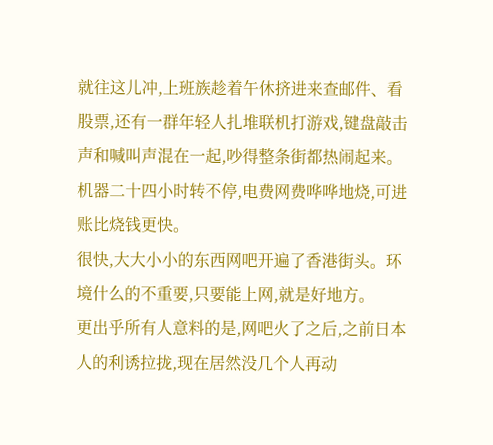就往这儿冲,上班族趁着午休挤进来查邮件、看股票,还有一群年轻人扎堆联机打游戏,键盘敲击声和喊叫声混在一起,吵得整条街都热闹起来。
机器二十四小时转不停,电费网费哗哗地烧,可进账比烧钱更快。
很快,大大小小的东西网吧开遍了香港街头。环境什么的不重要,只要能上网,就是好地方。
更出乎所有人意料的是,网吧火了之后,之前日本人的利诱拉拢,现在居然没几个人再动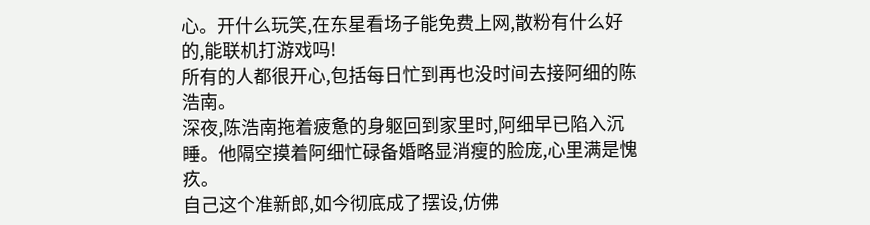心。开什么玩笑,在东星看场子能免费上网,散粉有什么好的,能联机打游戏吗!
所有的人都很开心,包括每日忙到再也没时间去接阿细的陈浩南。
深夜,陈浩南拖着疲惫的身躯回到家里时,阿细早已陷入沉睡。他隔空摸着阿细忙碌备婚略显消瘦的脸庞,心里满是愧疚。
自己这个准新郎,如今彻底成了摆设,仿佛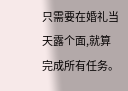只需要在婚礼当天露个面,就算完成所有任务。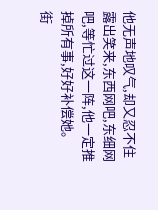他无声地叹气,却又忍不住露出笑来,东西网吧,东细网吧,等忙过这一阵,他一定推掉所有事,好好补偿她。
街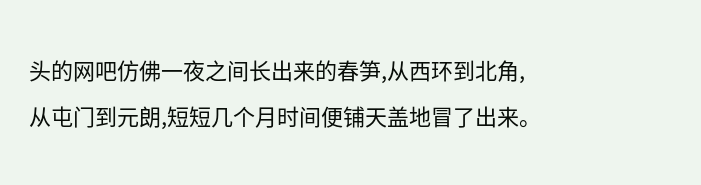头的网吧仿佛一夜之间长出来的春笋,从西环到北角,从屯门到元朗,短短几个月时间便铺天盖地冒了出来。